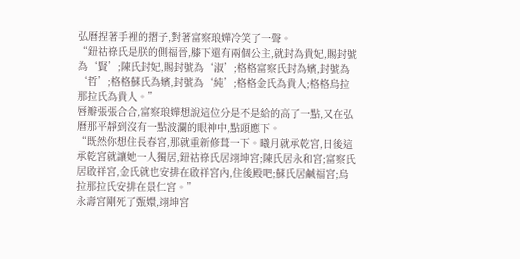弘曆捏著手裡的摺子,對著富察琅嬅冷笑了一聲。
“鈕祜祿氏是朕的側福晉,膝下還有兩個公主,就封為貴妃,賜封號為‘賢’;陳氏封妃,賜封號為‘淑’;格格富察氏封為嬪,封號為‘哲’;格格蘇氏為嬪,封號為‘純’;格格金氏為貴人;格格烏拉那拉氏為貴人。”
唇瓣張張合合,富察琅嬅想說這位分是不是給的高了一點,又在弘曆那平靜到沒有一點波瀾的眼神中,點頭應下。
“既然你想住長春宮,那就重新修葺一下。曦月就承乾宮,日後這承乾宮就讓她一人獨居,鈕祜祿氏居翊坤宮;陳氏居永和宮;富察氏居啟祥宮,金氏就也安排在啟祥宮內,住後殿吧;蘇氏居鹹福宮;烏拉那拉氏安排在景仁宮。”
永壽宮剛死了甄嬛,翊坤宮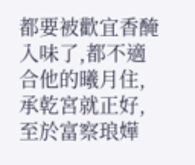都要被歡宜香醃入味了,都不適合他的曦月住,承乾宮就正好,至於富察琅嬅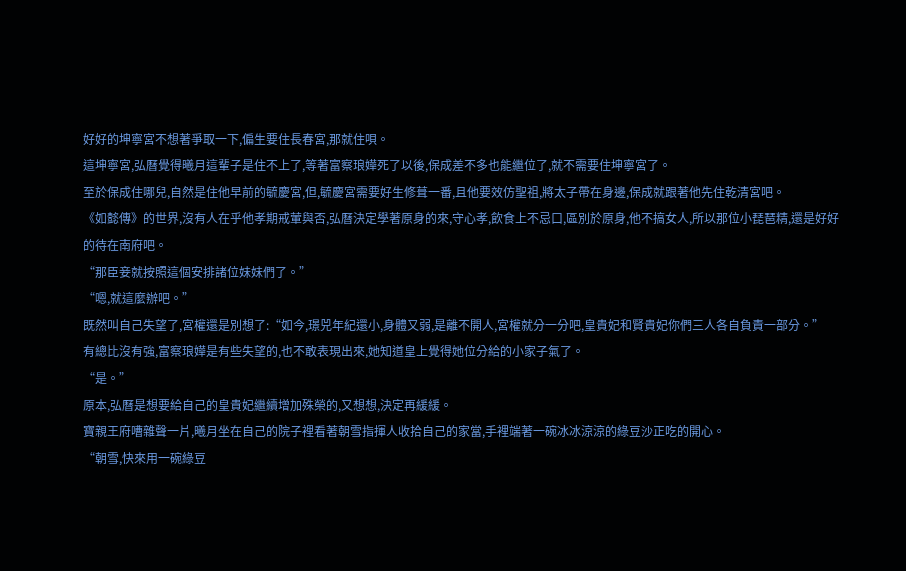好好的坤寧宮不想著爭取一下,偏生要住長春宮,那就住唄。
這坤寧宮,弘曆覺得曦月這輩子是住不上了,等著富察琅嬅死了以後,保成差不多也能繼位了,就不需要住坤寧宮了。
至於保成住哪兒,自然是住他早前的毓慶宮,但,毓慶宮需要好生修葺一番,且他要效仿聖祖,將太子帶在身邊,保成就跟著他先住乾清宮吧。
《如懿傳》的世界,沒有人在乎他孝期戒葷與否,弘曆決定學著原身的來,守心孝,飲食上不忌口,區別於原身,他不搞女人,所以那位小琵琶精,還是好好的待在南府吧。
“那臣妾就按照這個安排諸位妹妹們了。”
“嗯,就這麼辦吧。”
既然叫自己失望了,宮權還是別想了:“如今,璟兕年紀還小,身體又弱,是離不開人,宮權就分一分吧,皇貴妃和賢貴妃你們三人各自負責一部分。”
有總比沒有強,富察琅嬅是有些失望的,也不敢表現出來,她知道皇上覺得她位分給的小家子氣了。
“是。”
原本,弘曆是想要給自己的皇貴妃繼續增加殊榮的,又想想,決定再緩緩。
寶親王府嘈雜聲一片,曦月坐在自己的院子裡看著朝雪指揮人收拾自己的家當,手裡端著一碗冰冰涼涼的綠豆沙正吃的開心。
“朝雪,快來用一碗綠豆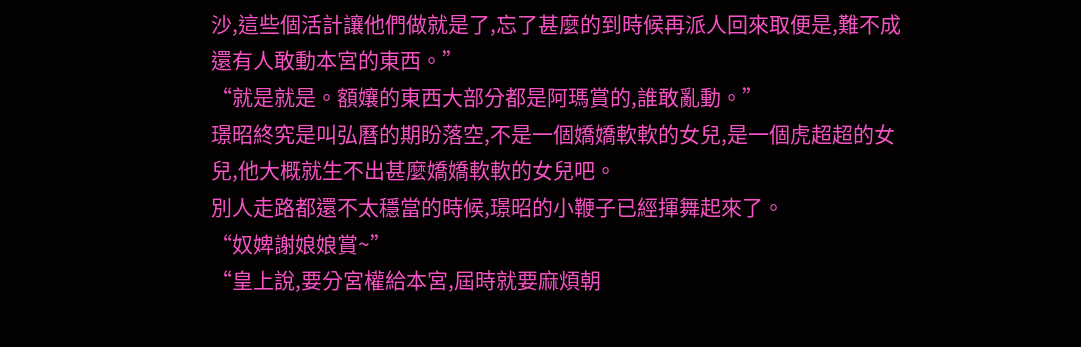沙,這些個活計讓他們做就是了,忘了甚麼的到時候再派人回來取便是,難不成還有人敢動本宮的東西。”
“就是就是。額孃的東西大部分都是阿瑪賞的,誰敢亂動。”
璟昭終究是叫弘曆的期盼落空,不是一個嬌嬌軟軟的女兒,是一個虎超超的女兒,他大概就生不出甚麼嬌嬌軟軟的女兒吧。
別人走路都還不太穩當的時候,璟昭的小鞭子已經揮舞起來了。
“奴婢謝娘娘賞~”
“皇上說,要分宮權給本宮,屆時就要麻煩朝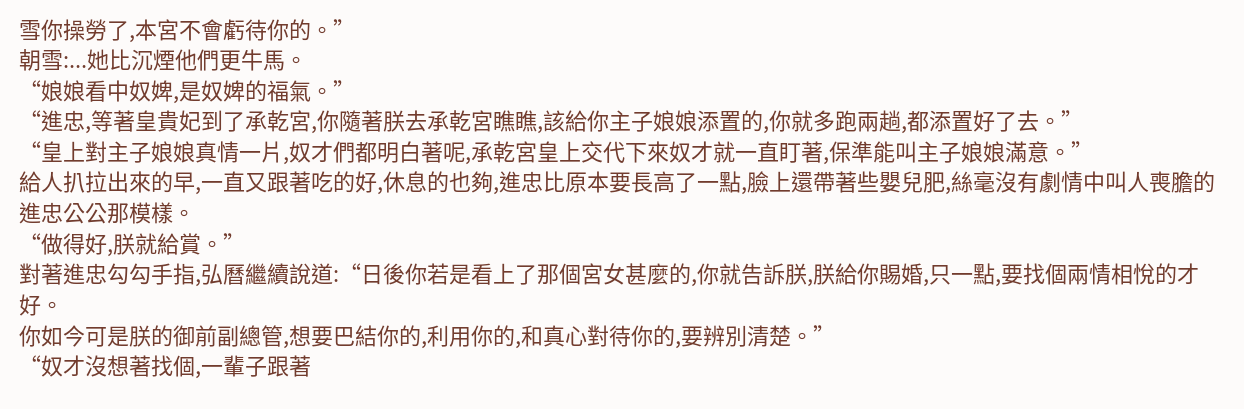雪你操勞了,本宮不會虧待你的。”
朝雪:...她比沉煙他們更牛馬。
“娘娘看中奴婢,是奴婢的福氣。”
“進忠,等著皇貴妃到了承乾宮,你隨著朕去承乾宮瞧瞧,該給你主子娘娘添置的,你就多跑兩趟,都添置好了去。”
“皇上對主子娘娘真情一片,奴才們都明白著呢,承乾宮皇上交代下來奴才就一直盯著,保準能叫主子娘娘滿意。”
給人扒拉出來的早,一直又跟著吃的好,休息的也夠,進忠比原本要長高了一點,臉上還帶著些嬰兒肥,絲毫沒有劇情中叫人喪膽的進忠公公那模樣。
“做得好,朕就給賞。”
對著進忠勾勾手指,弘曆繼續說道:“日後你若是看上了那個宮女甚麼的,你就告訴朕,朕給你賜婚,只一點,要找個兩情相悅的才好。
你如今可是朕的御前副總管,想要巴結你的,利用你的,和真心對待你的,要辨別清楚。”
“奴才沒想著找個,一輩子跟著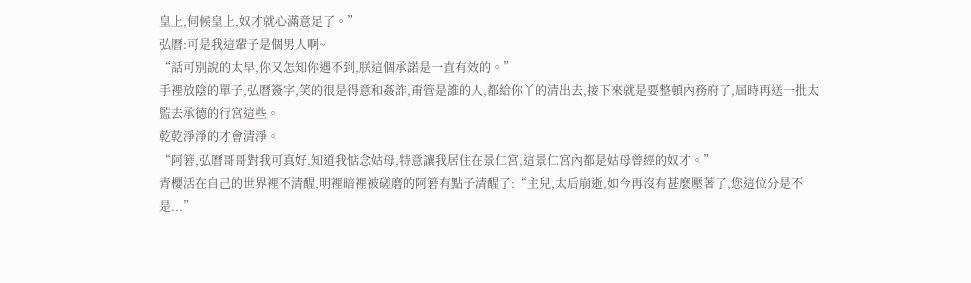皇上,伺候皇上,奴才就心滿意足了。”
弘曆:可是我這輩子是個男人啊~
“話可別說的太早,你又怎知你遇不到,朕這個承諾是一直有效的。”
手裡放陰的單子,弘曆簽字,笑的很是得意和姦詐,甭管是誰的人,都給你丫的清出去,接下來就是要整頓內務府了,屆時再送一批太監去承德的行宮這些。
乾乾淨淨的才會清淨。
“阿箬,弘曆哥哥對我可真好,知道我惦念姑母,特意讓我居住在景仁宮,這景仁宮內都是姑母曾經的奴才。”
青櫻活在自己的世界裡不清醒,明裡暗裡被磋磨的阿箬有點子清醒了:“主兒,太后崩逝,如今再沒有甚麼壓著了,您這位分是不是...”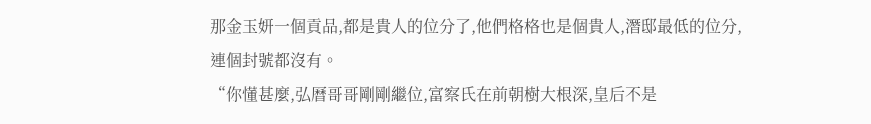那金玉妍一個貢品,都是貴人的位分了,他們格格也是個貴人,潛邸最低的位分,連個封號都沒有。
“你懂甚麼,弘曆哥哥剛剛繼位,富察氏在前朝樹大根深,皇后不是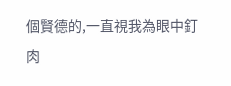個賢德的,一直視我為眼中釘肉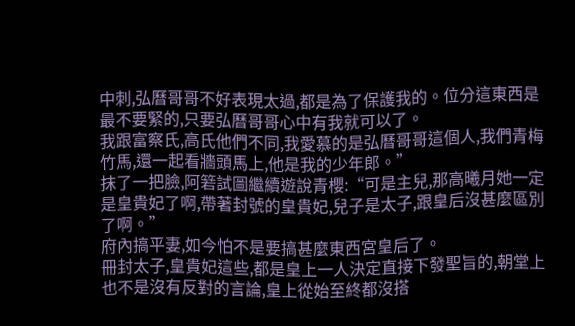中刺,弘曆哥哥不好表現太過,都是為了保護我的。位分這東西是最不要緊的,只要弘曆哥哥心中有我就可以了。
我跟富察氏,高氏他們不同,我愛慕的是弘曆哥哥這個人,我們青梅竹馬,還一起看牆頭馬上,他是我的少年郎。”
抹了一把臉,阿箬試圖繼續遊說青櫻:“可是主兒,那高曦月她一定是皇貴妃了啊,帶著封號的皇貴妃,兒子是太子,跟皇后沒甚麼區別了啊。”
府內搞平妻,如今怕不是要搞甚麼東西宮皇后了。
冊封太子,皇貴妃這些,都是皇上一人決定直接下發聖旨的,朝堂上也不是沒有反對的言論,皇上從始至終都沒搭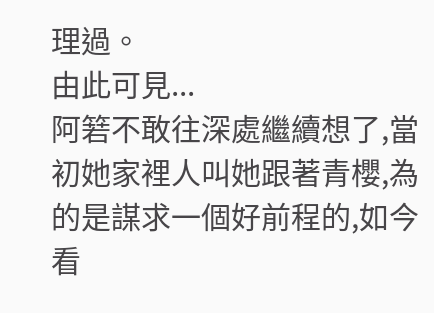理過。
由此可見...
阿箬不敢往深處繼續想了,當初她家裡人叫她跟著青櫻,為的是謀求一個好前程的,如今看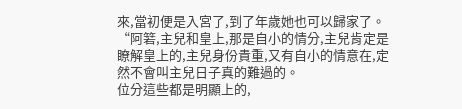來,當初便是入宮了,到了年歲她也可以歸家了。
“阿箬,主兒和皇上,那是自小的情分,主兒肯定是瞭解皇上的,主兒身份貴重,又有自小的情意在,定然不會叫主兒日子真的難過的。
位分這些都是明顯上的,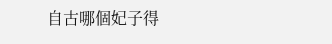自古哪個妃子得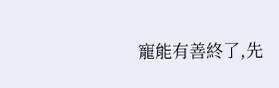寵能有善終了,先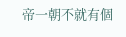帝一朝不就有個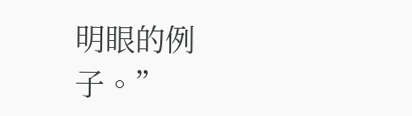明眼的例子。”